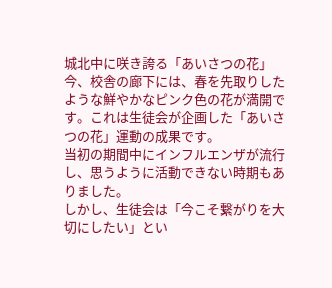城北中に咲き誇る「あいさつの花」
今、校舎の廊下には、春を先取りしたような鮮やかなピンク色の花が満開です。これは生徒会が企画した「あいさつの花」運動の成果です。
当初の期間中にインフルエンザが流行し、思うように活動できない時期もありました。
しかし、生徒会は「今こそ繋がりを大切にしたい」とい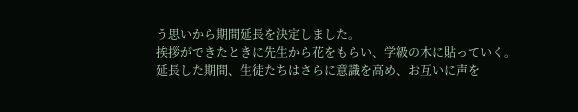う思いから期間延長を決定しました。
挨拶ができたときに先生から花をもらい、学級の木に貼っていく。
延長した期間、生徒たちはさらに意識を高め、お互いに声を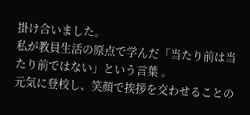掛け合いました。
私が教員生活の原点で学んだ「当たり前は当たり前ではない」という言葉 。
元気に登校し、笑顔で挨拶を交わせることの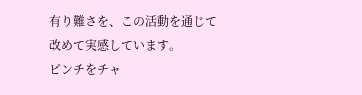有り難さを、この活動を通じて改めて実感しています。
ピンチをチャ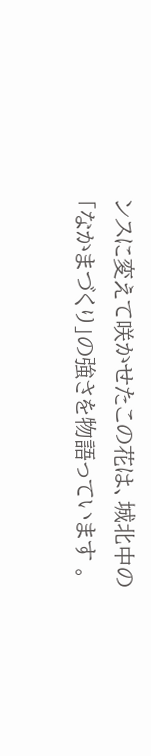ンスに変えて咲かせたこの花は、城北中の「なかまづくり」の強さを物語っています 。